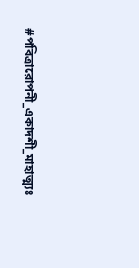#পবিত্রারোপনী_একাদশী_মাহাত্ম্যঃ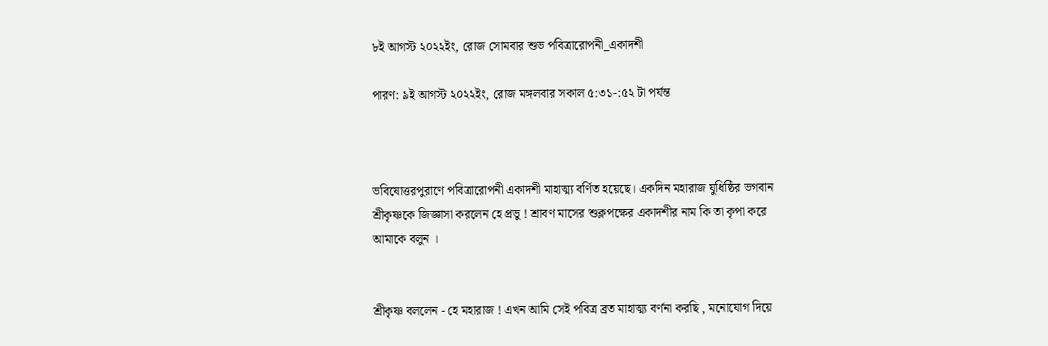৮ই আগস্ট ২০২২ইং, রোজ সোমবার শুভ পবিত্রারোপনী_একাদশী

পারণ: ৯ই আগস্ট ২০২২ইং, রোজ মঙ্গলবার সকাল ৫:৩১-:৫২ টা পর্যন্ত



ভবিষোত্তরপুরাণে পবিত্রারোপনী একাদশী মাহাত্ম্য বৰ্ণিত হয়েছে। একদিন মহারাজ যুধিষ্ঠির ভগবান শ্ৰীকৃষ্ণকে জিজ্ঞাসা করলেন হে প্ৰভু ! শ্ৰাবণ মাসের শুক্লপক্ষের একাদশীর নাম কি তা কৃপা করে আমাকে বলুন ।


শ্ৰীকৃষ্ণ বললেন - হে মহারাজ ! এখন আমি সেই পবিত্ৰ ব্ৰত মাহাত্ম্য বৰ্ণনা করছি , মনোযোগ দিয়ে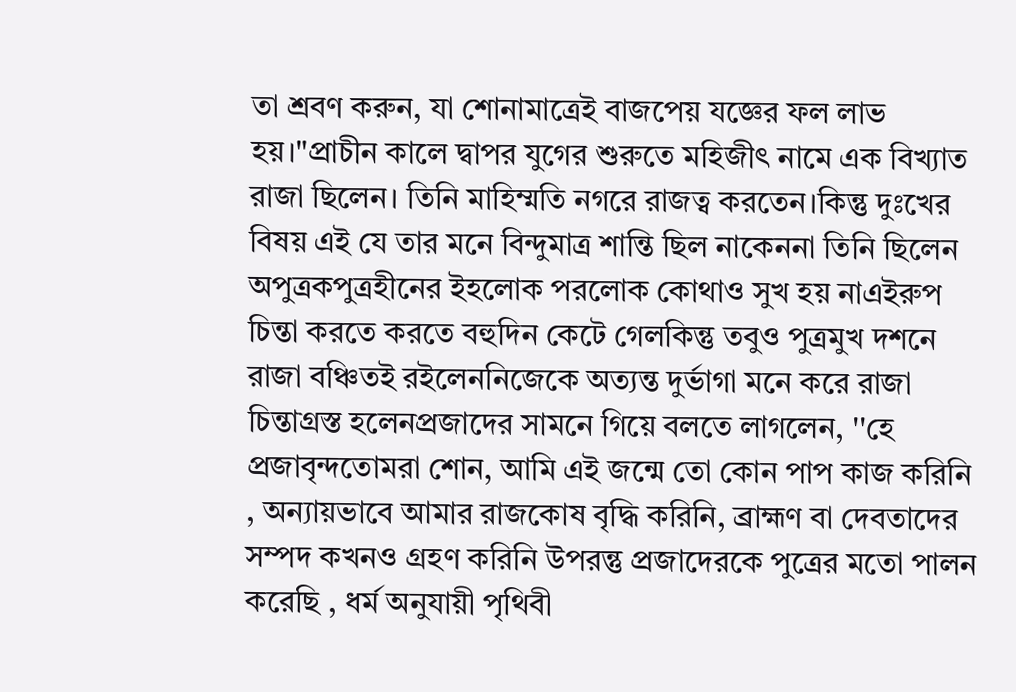তা শ্ৰবণ করুন, যা শোনামাত্ৰেই বাজপেয় যজ্ঞের ফল লাভ হয়।"প্ৰাচীন কালে দ্বাপর যুগের শুরুতে মহিজীৎ নামে এক বিখ্যাত রাজা ছিলেন। তিনি মাহিম্মতি নগরে রাজত্ব করতেন।কিন্তু দুঃখের বিষয় এই যে তার মনে বিন্দুমাত্ৰ শান্তি ছিল নাকেননা তিনি ছিলেন অপুত্ৰকপুত্ৰহীনের ইহলোক পরলোক কোথাও সুখ হয় নাএইরুপ চিন্তা করতে করতে বহুদিন কেটে গেলকিন্তু তবুও পুত্ৰমুখ দশনে রাজা বঞ্চিতই রইলেননিজেকে অত্যন্ত দুৰ্ভাগা মনে করে রাজা চিন্তাগ্ৰস্ত হলেনপ্ৰজাদের সামনে গিয়ে বলতে লাগলেন, ''হে প্ৰজাবৃন্দতোমরা শোন, আমি এই জন্মে তো কোন পাপ কাজ করিনি , অন্যায়ভাবে আমার রাজকোষ বৃদ্ধি করিনি, ব্ৰাহ্মণ বা দেবতাদের সম্পদ কখনও গ্ৰহণ করিনি উপরন্তু প্ৰজাদেরকে পুত্রের মতো পালন করেছি , ধৰ্ম অনুযায়ী পৃথিবী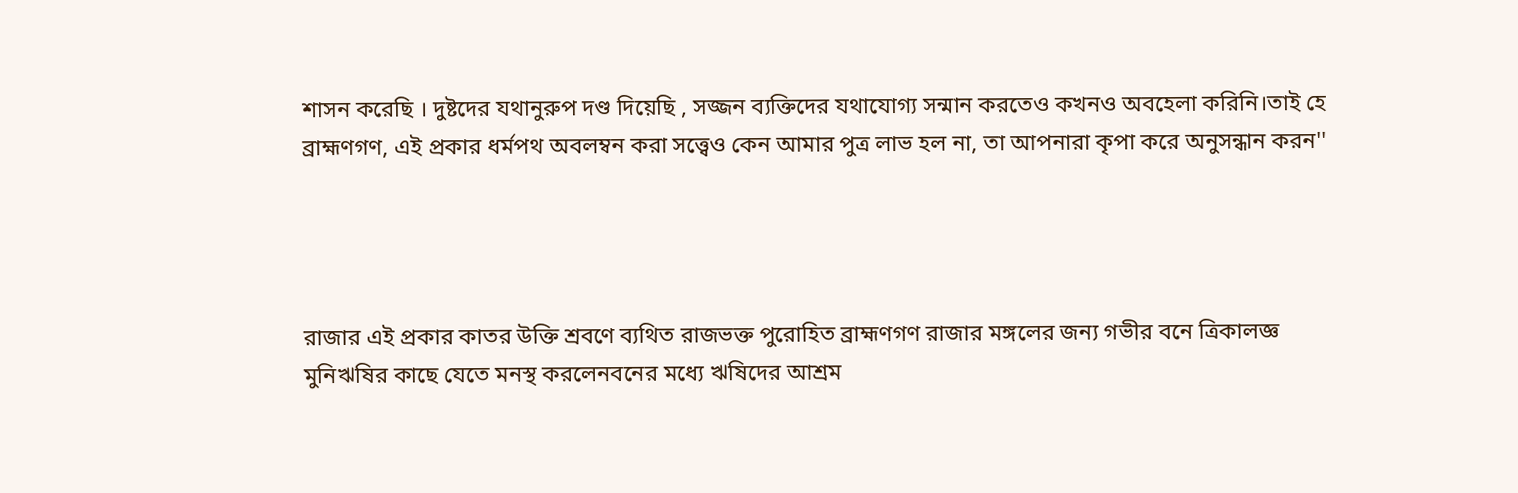শাসন করেছি । দুষ্টদের যথানুরুপ দণ্ড দিয়েছি , সজ্জন ব্যক্তিদের যথাযোগ্য সন্মান করতেও কখনও অবহেলা করিনি।তাই হে ব্ৰাহ্মণগণ, এই প্ৰকার ধৰ্মপথ অবলম্বন করা সত্ত্বেও কেন আমার পুত্ৰ লাভ হল না, তা আপনারা কৃপা করে অনুসন্ধান করন''




রাজার এই প্ৰকার কাতর উক্তি শ্ৰবণে ব্যথিত রাজভক্ত পুরোহিত ব্ৰাহ্মণগণ রাজার মঙ্গলের জন্য গভীর বনে ত্ৰিকালজ্ঞ মুনিঋষির কাছে যেতে মনস্থ করলেনবনের মধ্যে ঋষিদের আশ্ৰম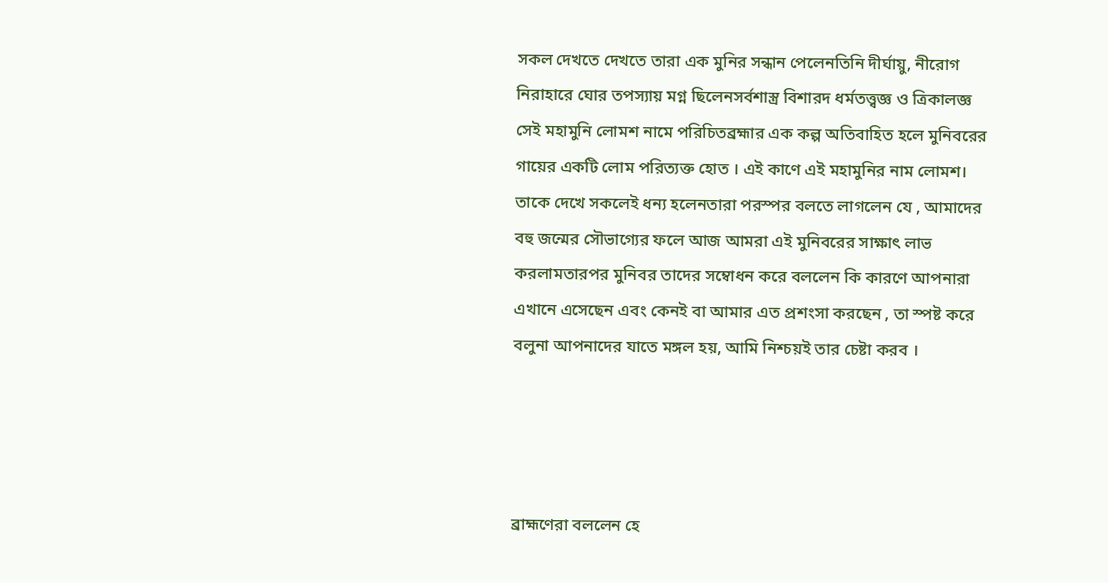সকল দেখতে দেখতে তারা এক মুনির সন্ধান পেলেনতিনি দীৰ্ঘায়ু, নীরোগ নিরাহারে ঘোর তপস্যায় মগ্ন ছিলেনসর্বশাস্ত্ৰ বিশারদ ধৰ্মতত্ত্বজ্ঞ ও ত্রিকালজ্ঞ সেই মহামুনি লোমশ নামে পরিচিতব্ৰহ্মার এক কল্প অতিবাহিত হলে মুনিবরের গায়ের একটি লোম পরিত্যক্ত হোত । এই কাণে এই মহামুনির নাম লোমশ। তাকে দেখে সকলেই ধন্য হলেনতারা পরস্পর বলতে লাগলেন যে , আমাদের বহু জন্মের সৌভাগ্যের ফলে আজ আমরা এই মুনিবরের সাক্ষাৎ লাভ করলামতারপর মুনিবর তাদের সম্বোধন করে বললেন কি কারণে আপনারা এখানে এসেছেন এবং কেনই বা আমার এত প্ৰশংসা করছেন , তা স্পষ্ট করে বলুনা আপনাদের যাতে মঙ্গল হয়, আমি নিশ্চয়ই তার চেষ্টা করব ।




ব্ৰাহ্মণেরা বললেন হে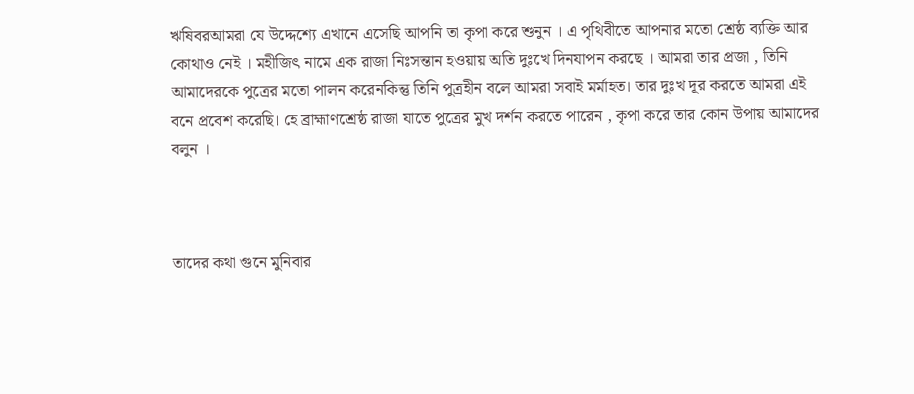ঋষিবরআমরা যে উদ্দেশ্যে এখানে এসেছি আপনি তা কৃপা করে শুনুন । এ পৃথিবীতে আপনার মতো শ্ৰেষ্ঠ ব্যক্তি আর কোথাও নেই । মহীজিৎ নামে এক রাজা নিঃসন্তান হওয়ায় অতি দুঃখে দিনযাপন করছে । আমরা তার প্রজা , তিনি আমাদেরকে পুত্রের মতো পালন করেনকিন্তু তিনি পুত্ৰহীন বলে আমরা সবাই মর্মাহত। তার দুঃখ দূর করতে আমরা এই বনে প্ৰবেশ করেছি। হে ব্ৰাহ্মাণশ্ৰেষ্ঠ রাজা যাতে পুত্রের মুখ দৰ্শন করতে পারেন , কৃপা করে তার কোন উপায় আমাদের বলুন ।



তাদের কথা গুনে মুনিবার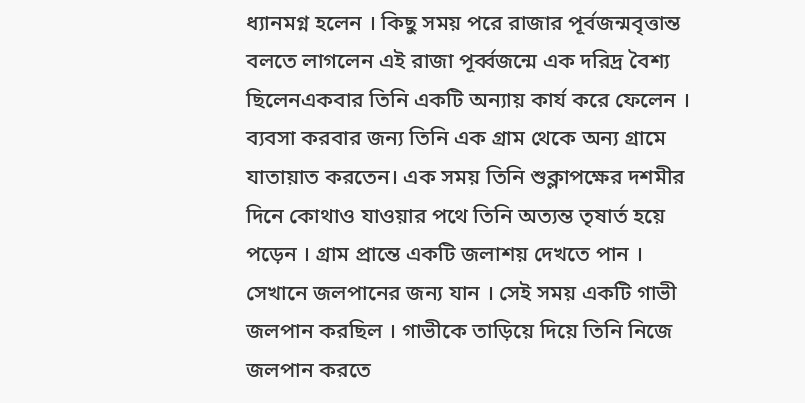ধ্যানমগ্ন হলেন । কিছু সময় পরে রাজার পূর্বজন্মবৃত্তান্ত বলতে লাগলেন এই রাজা পূৰ্ব্বজন্মে এক দরিদ্র বৈশ্য ছিলেনএকবার তিনি একটি অন্যায় কাৰ্য করে ফেলেন । ব্যবসা করবার জন্য তিনি এক গ্ৰাম থেকে অন্য গ্ৰামে যাতায়াত করতেন। এক সময় তিনি শুক্লাপক্ষের দশমীর দিনে কোথাও যাওয়ার পথে তিনি অত্যন্ত তৃষার্ত হয়ে পড়েন । গ্ৰাম প্ৰান্তে একটি জলাশয় দেখতে পান । সেখানে জলপানের জন্য যান । সেই সময় একটি গাভী জলপান করছিল । গাভীকে তাড়িয়ে দিয়ে তিনি নিজে জলপান করতে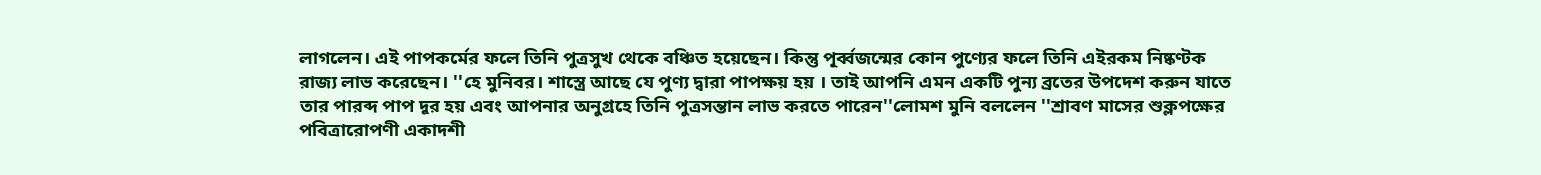লাগলেন। এই পাপকর্মের ফলে তিনি পুত্ৰসুখ থেকে বঞ্চিত হয়েছেন। কিন্তু পূৰ্ব্বজন্মের কোন পুণ্যের ফলে তিনি এইরকম নিষ্কণ্টক রাজ্য লাভ করেছেন। ''হে মুনিবর। শাস্ত্ৰে আছে যে পুণ্য দ্বারা পাপক্ষয় হয় । তাই আপনি এমন একটি পুন্য ব্রতের উপদেশ করুন যাতে তার পারব্দ পাপ দূর হয় এবং আপনার অনুগ্রহে তিনি পুত্ৰসন্তান লাভ করতে পারেন''লোমশ মুনি বললেন ''শ্ৰাবণ মাসের শুক্লপক্ষের পবিত্ৰারোপণী একাদশী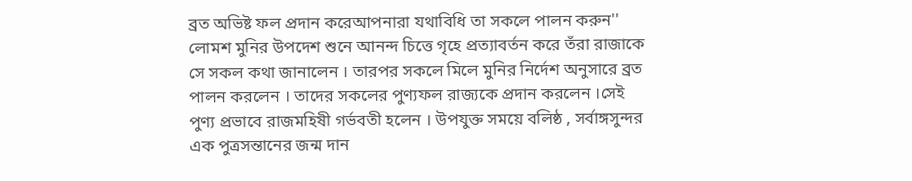ব্ৰত অভিষ্ট ফল প্ৰদান করেআপনারা যথাবিধি তা সকলে পালন করুন'' লোমশ মুনির উপদেশ শুনে আনন্দ চিত্তে গৃহে প্ৰত্যাবর্তন করে তঁরা রাজাকে সে সকল কথা জানালেন । তারপর সকলে মিলে মুনির নিৰ্দেশ অনুসারে ব্ৰত পালন করলেন । তাদের সকলের পুণ্যফল রাজ্যকে প্ৰদান করলেন ।সেই পুণ্য প্ৰভাবে রাজমহিষী গৰ্ভবতী হলেন । উপযুক্ত সময়ে বলিষ্ঠ , সৰ্বাঙ্গসুন্দর এক পুত্ৰসন্তানের জন্ম দান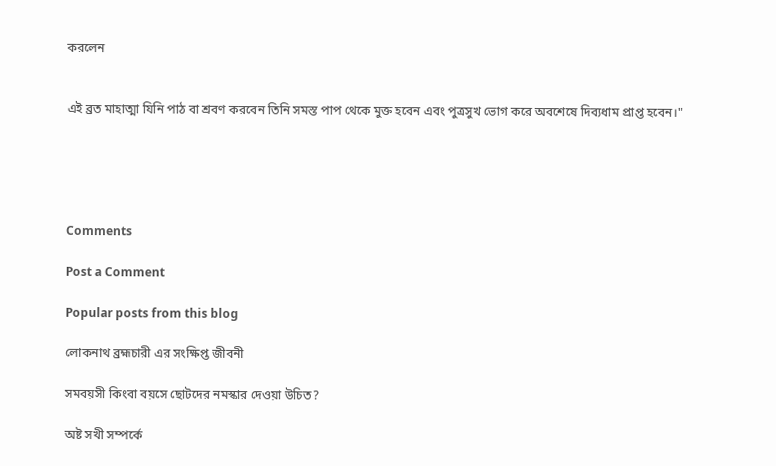করলেন


এই ব্ৰত মাহাত্মা যিনি পাঠ বা শ্ৰবণ করবেন তিনি সমস্ত পাপ থেকে মুক্ত হবেন এবং পুত্ৰসুখ ভোগ করে অবশেষে দিব্যধাম প্ৰাপ্ত হবেন।"





Comments

Post a Comment

Popular posts from this blog

লোকনাথ ব্রহ্মচারী এর সংক্ষিপ্ত জীবনী

সমবয়সী কিংবা বয়সে ছোটদের নমস্কার দেওয়া উচিত?

অষ্ট সখী সম্পর্কে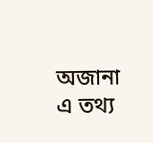অজানা এ তথ্য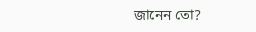জানেন তো?